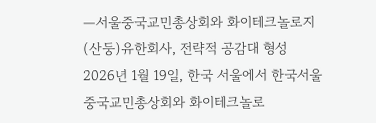―서울중국교민총상회와 화이테크놀로지(산둥)유한회사, 전략적 공감대 형성
2026년 1월 19일, 한국 서울에서 한국서울중국교민총상회와 화이테크놀로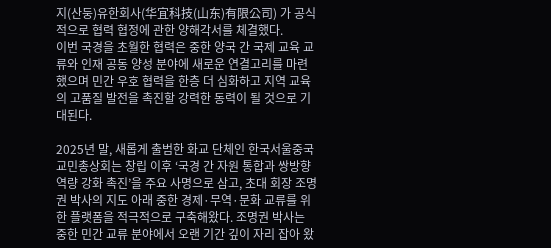지(산둥)유한회사(华宜科技(山东)有限公司) 가 공식적으로 협력 협정에 관한 양해각서를 체결했다.
이번 국경을 초월한 협력은 중한 양국 간 국제 교육 교류와 인재 공동 양성 분야에 새로운 연결고리를 마련했으며 민간 우호 협력을 한층 더 심화하고 지역 교육의 고품질 발전을 촉진할 강력한 동력이 될 것으로 기대된다.

2025년 말, 새롭게 출범한 화교 단체인 한국서울중국교민총상회는 창립 이후 ‘국경 간 자원 통합과 쌍방향 역량 강화 촉진’을 주요 사명으로 삼고, 초대 회장 조명권 박사의 지도 아래 중한 경제·무역·문화 교류를 위한 플랫폼을 적극적으로 구축해왔다. 조명권 박사는 중한 민간 교류 분야에서 오랜 기간 깊이 자리 잡아 왔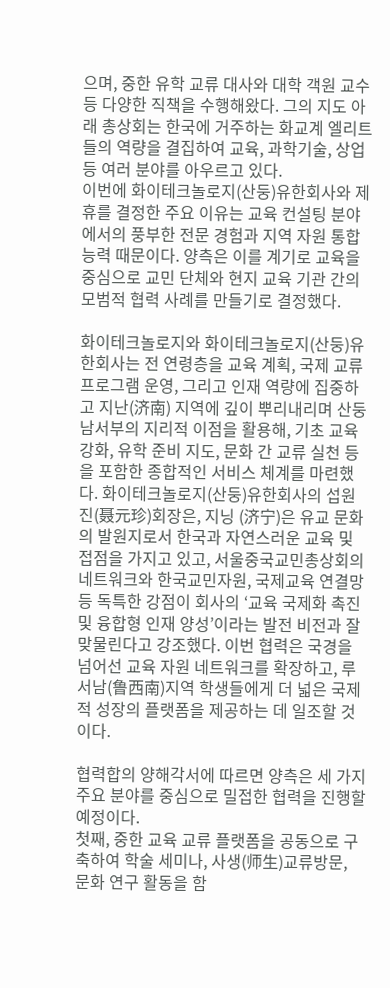으며, 중한 유학 교류 대사와 대학 객원 교수 등 다양한 직책을 수행해왔다. 그의 지도 아래 총상회는 한국에 거주하는 화교계 엘리트들의 역량을 결집하여 교육, 과학기술, 상업 등 여러 분야를 아우르고 있다.
이번에 화이테크놀로지(산둥)유한회사와 제휴를 결정한 주요 이유는 교육 컨설팅 분야에서의 풍부한 전문 경험과 지역 자원 통합 능력 때문이다. 양측은 이를 계기로 교육을 중심으로 교민 단체와 현지 교육 기관 간의 모범적 협력 사례를 만들기로 결정했다.

화이테크놀로지와 화이테크놀로지(산둥)유한회사는 전 연령층을 교육 계획, 국제 교류 프로그램 운영, 그리고 인재 역량에 집중하고 지난(济南) 지역에 깊이 뿌리내리며 산둥 남서부의 지리적 이점을 활용해, 기초 교육 강화, 유학 준비 지도, 문화 간 교류 실천 등을 포함한 종합적인 서비스 체계를 마련했다. 화이테크놀로지(산둥)유한회사의 섭원진(聂元珍)회장은, 지닝 (济宁)은 유교 문화의 발원지로서 한국과 자연스러운 교육 및 접점을 가지고 있고, 서울중국교민총상회의 네트워크와 한국교민자원, 국제교육 연결망 등 독특한 강점이 회사의 ‘교육 국제화 촉진 및 융합형 인재 양성’이라는 발전 비전과 잘 맞물린다고 강조했다. 이번 협력은 국경을 넘어선 교육 자원 네트워크를 확장하고, 루서남(鲁西南)지역 학생들에게 더 넓은 국제적 성장의 플랫폼을 제공하는 데 일조할 것이다.

협력합의 양해각서에 따르면 양측은 세 가지 주요 분야를 중심으로 밀접한 협력을 진행할 예정이다.
첫째, 중한 교육 교류 플랫폼을 공동으로 구축하여 학술 세미나, 사생(师生)교류방문, 문화 연구 활동을 함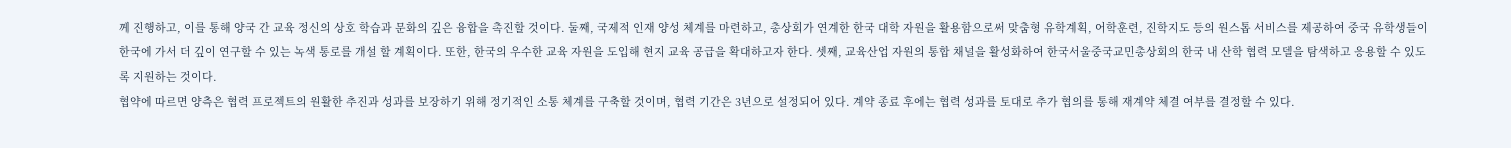께 진행하고, 이를 통해 양국 간 교육 정신의 상호 학습과 문화의 깊은 융합을 촉진할 것이다. 둘째, 국제적 인재 양성 체계를 마련하고, 총상회가 연계한 한국 대학 자원을 활용함으로써 맞춤형 유학계획, 어학훈련, 진학지도 등의 원스톱 서비스를 제공하여 중국 유학생들이 한국에 가서 더 깊이 연구할 수 있는 녹색 통로를 개설 할 계획이다. 또한, 한국의 우수한 교육 자원을 도입해 현지 교육 공급을 확대하고자 한다. 셋째, 교육산업 자원의 통합 채널을 활성화하여 한국서울중국교민총상회의 한국 내 산학 협력 모델을 탐색하고 응용할 수 있도록 지원하는 것이다.
협약에 따르면 양측은 협력 프로젝트의 원활한 추진과 성과를 보장하기 위해 정기적인 소통 체계를 구축할 것이며, 협력 기간은 3년으로 설정되어 있다. 계약 종료 후에는 협력 성과를 토대로 추가 협의를 통해 재계약 체결 여부를 결정할 수 있다.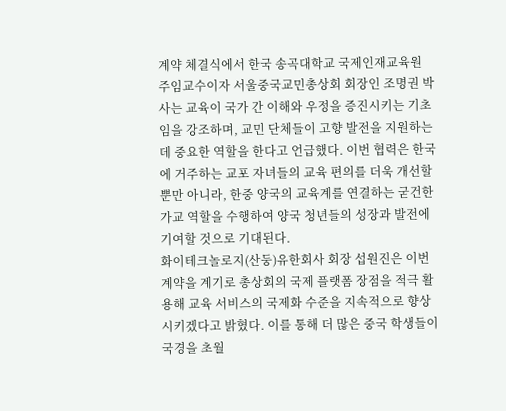계약 체결식에서 한국 송곡대학교 국제인재교육원 주임교수이자 서울중국교민총상회 회장인 조명권 박사는 교육이 국가 간 이해와 우정을 증진시키는 기초임을 강조하며, 교민 단체들이 고향 발전을 지원하는 데 중요한 역할을 한다고 언급했다. 이번 협력은 한국에 거주하는 교포 자녀들의 교육 편의를 더욱 개선할 뿐만 아니라, 한중 양국의 교육계를 연결하는 굳건한 가교 역할을 수행하여 양국 청년들의 성장과 발전에 기여할 것으로 기대된다.
화이테크놀로지(산둥)유한회사 회장 섭원진은 이번 계약을 계기로 총상회의 국제 플랫폼 장점을 적극 활용해 교육 서비스의 국제화 수준을 지속적으로 향상시키겠다고 밝혔다. 이를 통해 더 많은 중국 학생들이 국경을 초월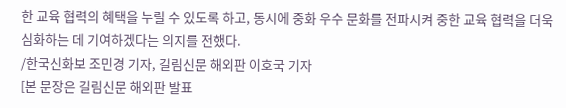한 교육 협력의 혜택을 누릴 수 있도록 하고, 동시에 중화 우수 문화를 전파시켜 중한 교육 협력을 더욱 심화하는 데 기여하겠다는 의지를 전했다.
/한국신화보 조민경 기자, 길림신문 해외판 이호국 기자
[본 문장은 길림신문 해외판 발표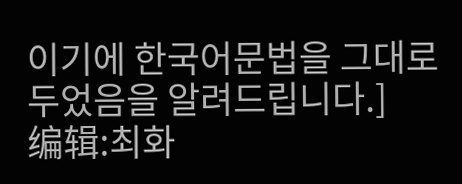이기에 한국어문법을 그대로 두었음을 알려드립니다.]
编辑:최화